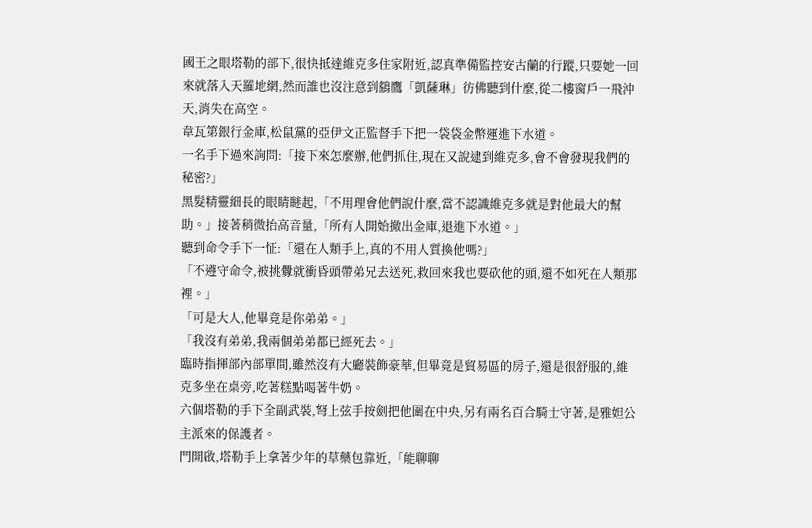國王之眼塔勒的部下,很快抵達維克多住家附近,認真準備監控安古蘭的行蹤,只要她一回來就落入天羅地網,然而誰也沒注意到鷂鷹「凱薩琳」彷佛聽到什麼,從二樓窗戶一飛沖天,消失在高空。
韋瓦第銀行金庫,松鼠黨的亞伊文正監督手下把一袋袋金幣運進下水道。
一名手下過來詢問:「接下來怎麼辦,他們抓住,現在又說逮到維克多,會不會發現我們的秘密?」
黑髮精靈細長的眼睛瞇起,「不用理會他們說什麼,當不認識維克多就是對他最大的幫助。」接著稍微抬高音量,「所有人開始撤出金庫,退進下水道。」
聽到命令手下一怔:「還在人類手上,真的不用人質換他嗎?」
「不遵守命令,被挑釁就衝昏頭帶弟兄去送死,救回來我也要砍他的頭,還不如死在人類那裡。」
「可是大人,他畢竟是你弟弟。」
「我沒有弟弟,我兩個弟弟都已經死去。」
臨時指揮部內部單間,雖然沒有大廳裝飾豪華,但畢竟是貿易區的房子,還是很舒服的,維克多坐在桌旁,吃著糕點喝著牛奶。
六個塔勒的手下全副武裝,弩上弦手按劍把他圍在中央,另有兩名百合騎士守著,是雅妲公主派來的保護者。
門開啟,塔勒手上拿著少年的草藥包靠近,「能聊聊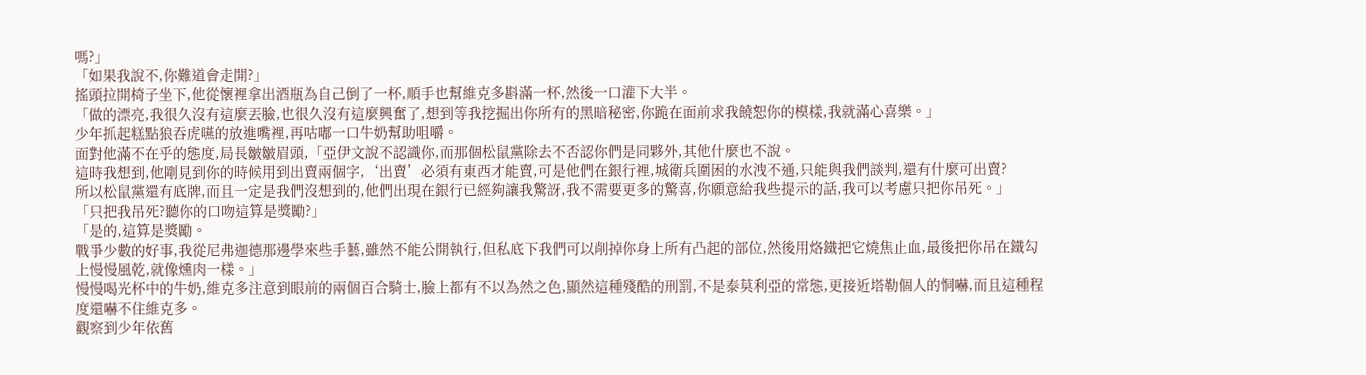嗎?」
「如果我說不,你難道會走開?」
搖頭拉開椅子坐下,他從懷裡拿出酒瓶為自己倒了一杯,順手也幫維克多斟滿一杯,然後一口灌下大半。
「做的漂亮,我很久沒有這麼丟臉,也很久沒有這麼興奮了,想到等我挖掘出你所有的黑暗秘密,你跪在面前求我饒恕你的模樣,我就滿心喜樂。」
少年抓起糕點狼吞虎嚥的放進嘴裡,再咕嘟一口牛奶幫助咀嚼。
面對他滿不在乎的態度,局長皺皺眉頭,「亞伊文說不認識你,而那個松鼠黨除去不否認你們是同夥外,其他什麼也不說。
這時我想到,他剛見到你的時候用到出賣兩個字,‘出賣’必須有東西才能賣,可是他們在銀行裡,城衛兵圍困的水洩不通,只能與我們談判,還有什麼可出賣?
所以松鼠黨還有底牌,而且一定是我們沒想到的,他們出現在銀行已經夠讓我驚訝,我不需要更多的驚喜,你願意給我些提示的話,我可以考慮只把你吊死。」
「只把我吊死?聽你的口吻這算是獎勵?」
「是的,這算是獎勵。
戰爭少數的好事,我從尼弗迦德那邊學來些手藝,雖然不能公開執行,但私底下我們可以削掉你身上所有凸起的部位,然後用烙鐵把它燒焦止血,最後把你吊在鐵勾上慢慢風乾,就像燻肉一樣。」
慢慢喝光杯中的牛奶,維克多注意到眼前的兩個百合騎士,臉上都有不以為然之色,顯然這種殘酷的刑罰,不是泰莫利亞的常態,更接近塔勒個人的恫嚇,而且這種程度還嚇不住維克多。
觀察到少年依舊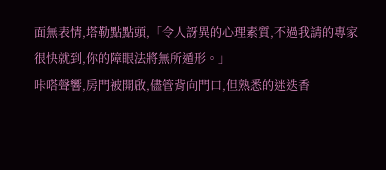面無表情,塔勒點點頭,「令人訝異的心理素質,不過我請的專家很快就到,你的障眼法將無所遁形。」
咔嗒聲響,房門被開啟,儘管背向門口,但熟悉的迷迭香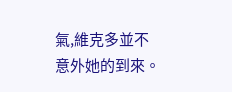氣,維克多並不意外她的到來。